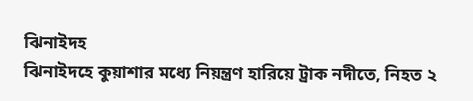ঝিনাইদহ
ঝিনাইদহে কুয়াশার মধ্যে নিয়ন্ত্রণ হারিয়ে ট্রাক নদীতে, নিহত ২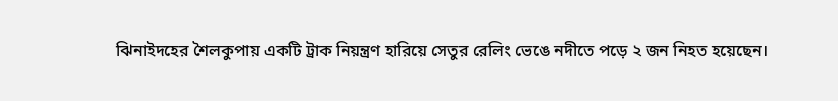ঝিনাইদহের শৈলকুপায় একটি ট্রাক নিয়ন্ত্রণ হারিয়ে সেতুর রেলিং ভেঙে নদীতে পড়ে ২ জন নিহত হয়েছেন।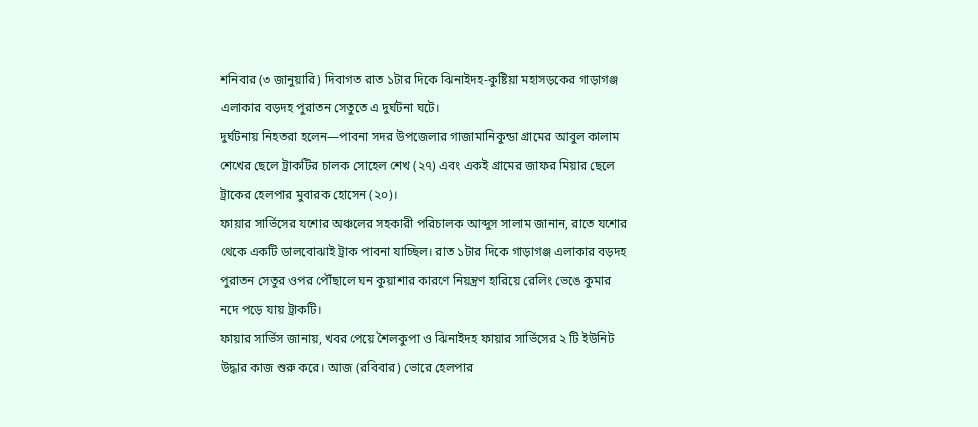শনিবার (৩ জানুয়ারি) দিবাগত রাত ১টার দিকে ঝিনাইদহ-কুষ্টিয়া মহাসড়কের গাড়াগঞ্জ এলাকার বড়দহ পুরাতন সেতুতে এ দুর্ঘটনা ঘটে।
দুর্ঘটনায় নিহতরা হলেন—পাবনা সদর উপজেলার গাজামানিকুন্ডা গ্রামের আবুল কালাম শেখের ছেলে ট্রাকটির চালক সোহেল শেখ (২৭) এবং একই গ্রামের জাফর মিয়ার ছেলে ট্রাকের হেলপার মুবারক হোসেন (২০)।
ফায়ার সার্ভিসের যশোর অঞ্চলের সহকারী পরিচালক আব্দুস সালাম জানান, রাতে যশোর থেকে একটি ডালবোঝাই ট্রাক পাবনা যাচ্ছিল। রাত ১টার দিকে গাড়াগঞ্জ এলাকার বড়দহ পুরাতন সেতুর ওপর পৌঁছালে ঘন কুয়াশার কারণে নিয়ন্ত্রণ হারিয়ে রেলিং ভেঙে কুমার নদে পড়ে যায় ট্রাকটি।
ফায়ার সার্ভিস জানায়, খবর পেয়ে শৈলকুপা ও ঝিনাইদহ ফায়ার সার্ভিসের ২ টি ইউনিট উদ্ধার কাজ শুরু করে। আজ (রবিবার) ভোরে হেলপার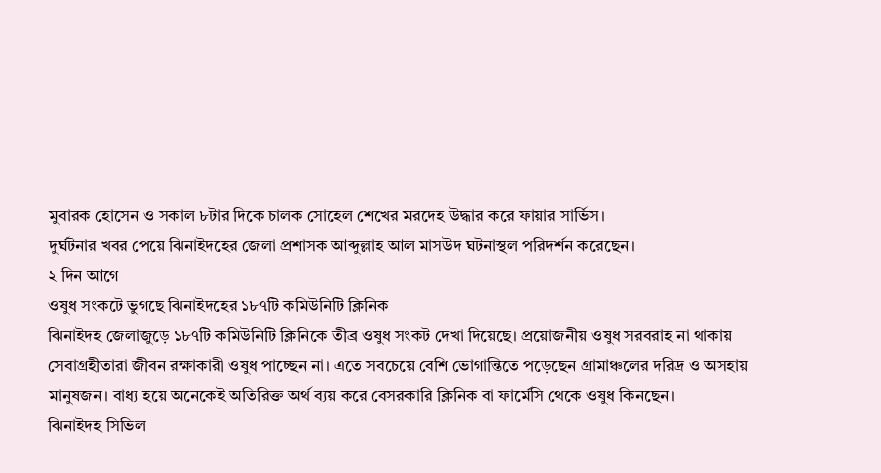মুবারক হোসেন ও সকাল ৮টার দিকে চালক সোহেল শেখের মরদেহ উদ্ধার করে ফায়ার সার্ভিস।
দুর্ঘটনার খবর পেয়ে ঝিনাইদহের জেলা প্রশাসক আব্দুল্লাহ আল মাসউদ ঘটনাস্থল পরিদর্শন করেছেন।
২ দিন আগে
ওষুধ সংকটে ভুগছে ঝিনাইদহের ১৮৭টি কমিউনিটি ক্লিনিক
ঝিনাইদহ জেলাজুড়ে ১৮৭টি কমিউনিটি ক্লিনিকে তীব্র ওষুধ সংকট দেখা দিয়েছে। প্রয়োজনীয় ওষুধ সরবরাহ না থাকায় সেবাগ্রহীতারা জীবন রক্ষাকারী ওষুধ পাচ্ছেন না। এতে সবচেয়ে বেশি ভোগান্তিতে পড়েছেন গ্রামাঞ্চলের দরিদ্র ও অসহায় মানুষজন। বাধ্য হয়ে অনেকেই অতিরিক্ত অর্থ ব্যয় করে বেসরকারি ক্লিনিক বা ফার্মেসি থেকে ওষুধ কিনছেন।
ঝিনাইদহ সিভিল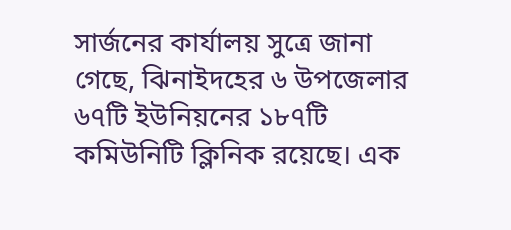সার্জনের কার্যালয় সুত্রে জানা গেছে, ঝিনাইদহের ৬ উপজেলার ৬৭টি ইউনিয়নের ১৮৭টি কমিউনিটি ক্লিনিক রয়েছে। এক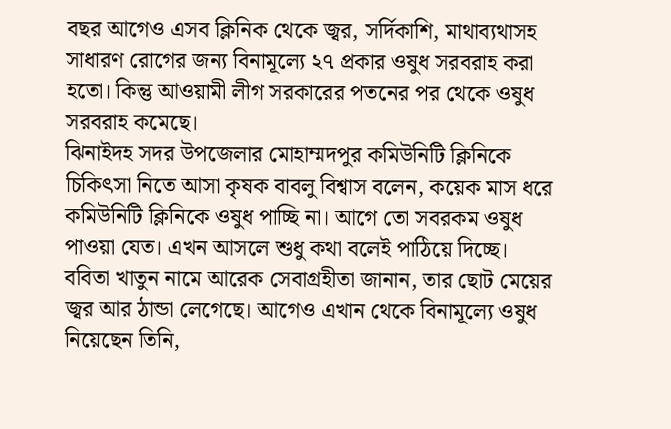বছর আগেও এসব ক্লিনিক থেকে জ্বর, সর্দিকাশি, মাথাব্যথাসহ সাধারণ রোগের জন্য বিনামূল্যে ২৭ প্রকার ওষুধ সরবরাহ করা হতো। কিন্তু আওয়ামী লীগ সরকারের পতনের পর থেকে ওষুধ সরবরাহ কমেছে।
ঝিনাইদহ সদর উপজেলার মোহাম্মদপুর কমিউনিটি ক্লিনিকে চিকিৎসা নিতে আসা কৃষক বাবলু বিশ্বাস বলেন, কয়েক মাস ধরে কমিউনিটি ক্লিনিকে ওষুধ পাচ্ছি না। আগে তো সবরকম ওষুধ পাওয়া যেত। এখন আসলে শুধু কথা বলেই পাঠিয়ে দিচ্ছে।
ববিতা খাতুন নামে আরেক সেবাগ্রহীতা জানান, তার ছোট মেয়ের জ্বর আর ঠান্ডা লেগেছে। আগেও এখান থেকে বিনামূল্যে ওষুধ নিয়েছেন তিনি,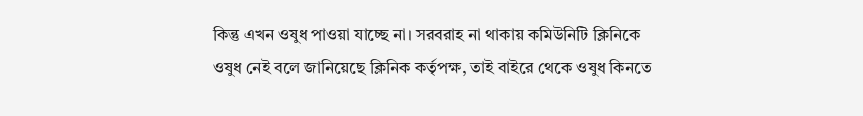কিন্তু এখন ওষুধ পাওয়া যাচ্ছে না। সরবরাহ না থাকায় কমিউনিটি ক্লিনিকে ওষুধ নেই বলে জানিয়েছে ক্লিনিক কর্তৃপক্ষ, তাই বাইরে থেকে ওষুধ কিনতে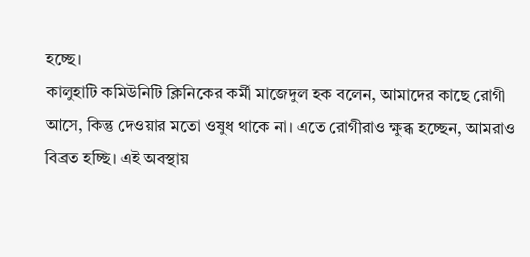হচ্ছে।
কালুহাটি কমিউনিটি ক্লিনিকের কর্মী মাজেদুল হক বলেন, আমাদের কাছে রোগী আসে, কিন্তু দেওয়ার মতো ওষুধ থাকে না। এতে রোগীরাও ক্ষুব্ধ হচ্ছেন, আমরাও বিব্রত হচ্ছি। এই অবস্থায়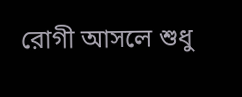রোগী আসলে শুধু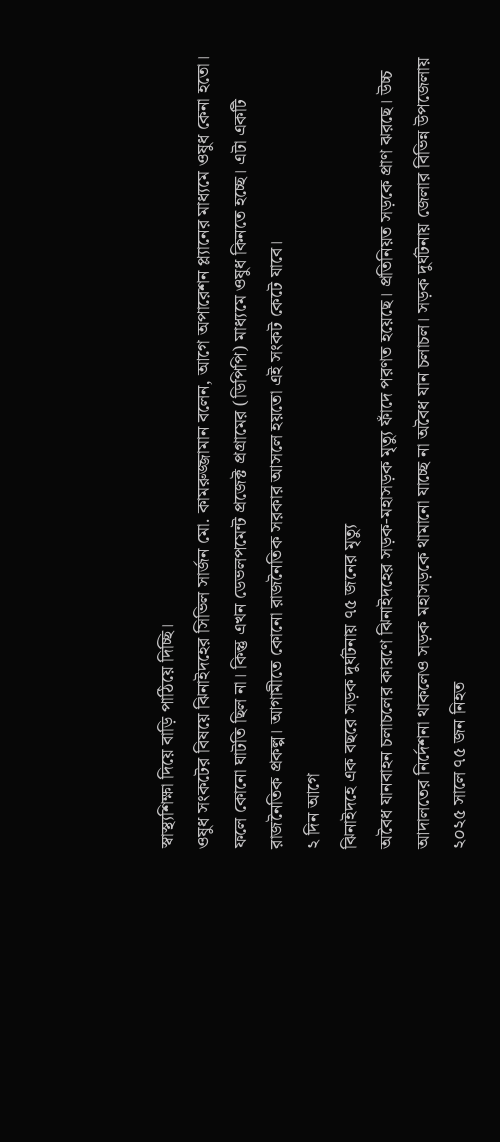স্বাস্থ্যশিক্ষা দিয়ে বাড়ি পাঠিয়ে দিচ্ছি।
ওষুধ সংকটের বিষয়ে ঝিনাইদহের সিভিল সার্জন মো. কামরুজ্জামান বলেন, আগে অপারেশন প্ল্যানের মাধ্যমে ওষুধ কেনা হতো। ফলে কোনো ঘাটতি ছিল না। কিন্তু এখন ডেভলপমেন্ট প্রজেক্ট প্রগ্রামের (ডিপিপি) মাধ্যমে ওষুধ কিনতে হচ্ছে। এটা একটি রাজনৈতিক প্রকল্প। আগামীতে কোনো রাজনৈতিক সরকার আসলে হয়তো এই সংকট কেটে যাবে।
২ দিন আগে
ঝিনাইদহে এক বছরে সড়ক দুর্ঘটনায় ৭৫ জনের মৃত্যু
অবৈধ যানবাহন চলাচলের কারণে ঝিনাইদহের সড়ক-মহাসড়ক মৃত্যু ফাঁদে পরণত হয়েছে। প্রতিনিয়ত সড়কে প্রাণ ঝরছে। উচ্চ আদালতের নির্দেশনা থাকলেও সড়ক মহাসড়কে থামানো যাচ্ছে না অবৈধ যান চলাচল। সড়ক দুর্ঘটনায় জেলার বিভিন্ন উপজেলায় ২০২৫ সালে ৭৫ জন নিহত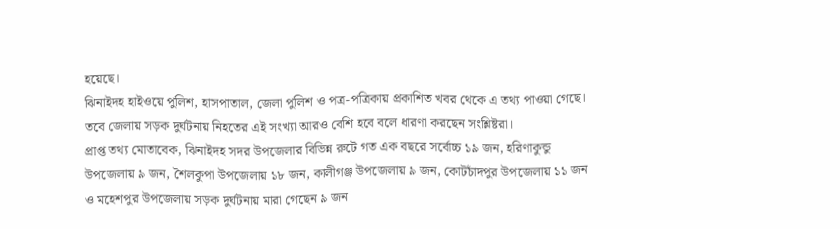হয়েছে।
ঝিনাইদহ হাইওয়ে পুলিশ, হাসপাতাল, জেলা পুলিশ ও পত্র-পত্রিকায় প্রকাশিত খবর থেকে এ তথ্য পাওয়া গেছে। তবে জেলায় সড়ক দুর্ঘটনায় নিহতের এই সংখ্যা আরও বেশি হবে বলে ধারণা করছেন সংশ্লিষ্টরা।
প্রাপ্ত তথ্য মোতাবেক, ঝিনাইদহ সদর উপজেলার বিভিন্ন রুটে গত এক বছরে সর্বোচ্চ ১৯ জন, হরিণাকুন্ডু উপজেলায় ৯ জন, শৈলকুপা উপজেলায় ১৮ জন, কালীগঞ্জ উপজেলায় ৯ জন, কোটচাঁদপুর উপজেলায় ১১ জন ও মহেশপুর উপজেলায় সড়ক দুর্ঘটনায় মারা গেছেন ৯ জন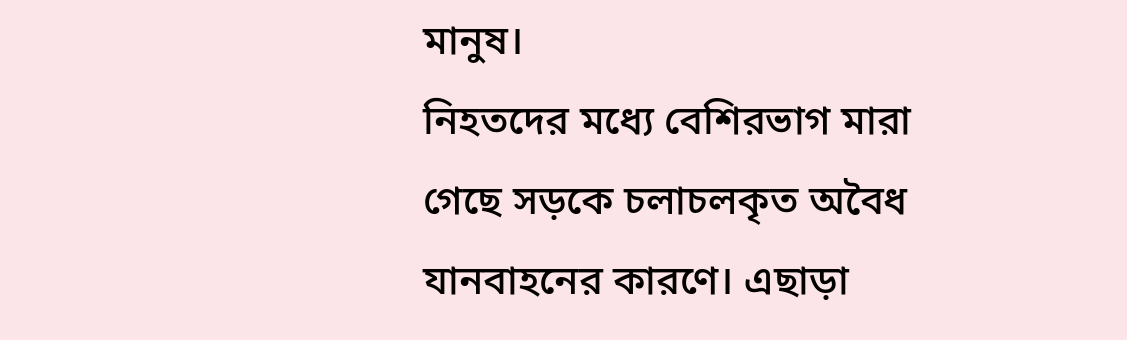মানুষ।
নিহতদের মধ্যে বেশিরভাগ মারা গেছে সড়কে চলাচলকৃত অবৈধ যানবাহনের কারণে। এছাড়া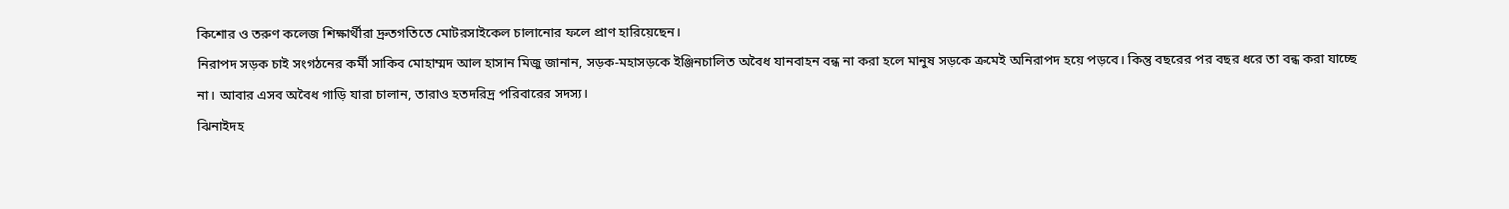কিশোর ও তরুণ কলেজ শিক্ষার্থীরা দ্রুতগতিতে মোটরসাইকেল চালানোর ফলে প্রাণ হারিয়েছেন।
নিরাপদ সড়ক চাই সংগঠনের কর্মী সাকিব মোহাম্মদ আল হাসান মিজু জানান, সড়ক-মহাসড়কে ইঞ্জিনচালিত অবৈধ যানবাহন বন্ধ না করা হলে মানুষ সড়কে ক্রমেই অনিরাপদ হয়ে পড়বে। কিন্তু বছরের পর বছর ধরে তা বন্ধ করা যাচ্ছে না। আবার এসব অবৈধ গাড়ি যারা চালান, তারাও হতদরিদ্র পরিবারের সদস্য।
ঝিনাইদহ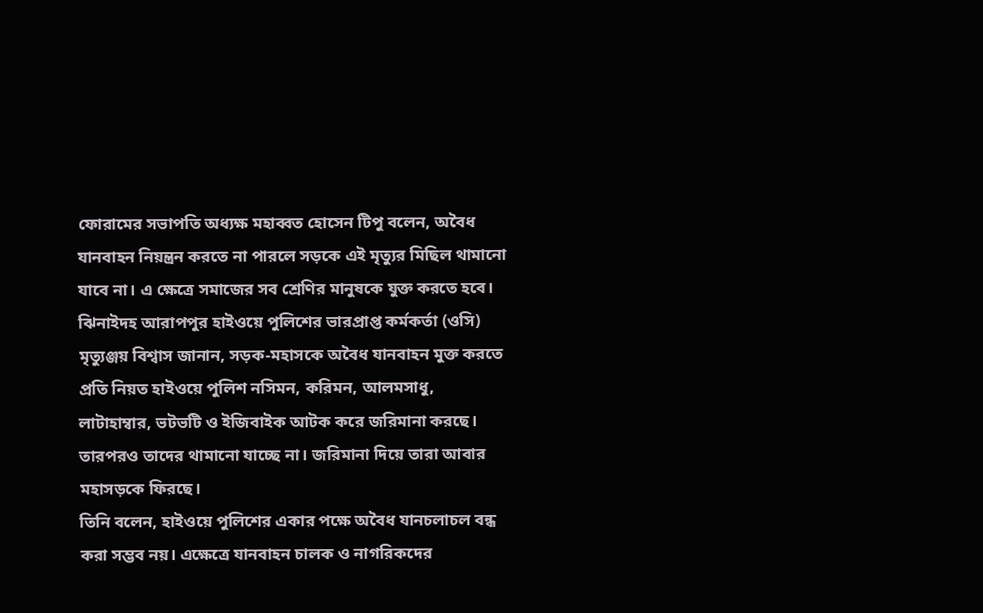ফোরামের সভাপতি অধ্যক্ষ মহাব্বত হোসেন টিপু বলেন, অবৈধ যানবাহন নিয়ন্ত্রন করতে না পারলে সড়কে এই মৃত্যুর মিছিল থামানো যাবে না। এ ক্ষেত্রে সমাজের সব শ্রেণির মানুষকে যুক্ত করতে হবে।
ঝিনাইদহ আরাপপুর হাইওয়ে পুলিশের ভারপ্রাপ্ত কর্মকর্তা (ওসি) মৃত্যুঞ্জয় বিশ্বাস জানান, সড়ক-মহাসকে অবৈধ যানবাহন মুক্ত করতে প্রতি নিয়ত হাইওয়ে পুলিশ নসিমন, করিমন, আলমসাধু, লাটাহাম্বার, ভটভটি ও ইজিবাইক আটক করে জরিমানা করছে। তারপরও তাদের থামানো যাচ্ছে না। জরিমানা দিয়ে তারা আবার মহাসড়কে ফিরছে।
তিনি বলেন, হাইওয়ে পুলিশের একার পক্ষে অবৈধ যানচলাচল বন্ধ করা সম্ভব নয়। এক্ষেত্রে যানবাহন চালক ও নাগরিকদের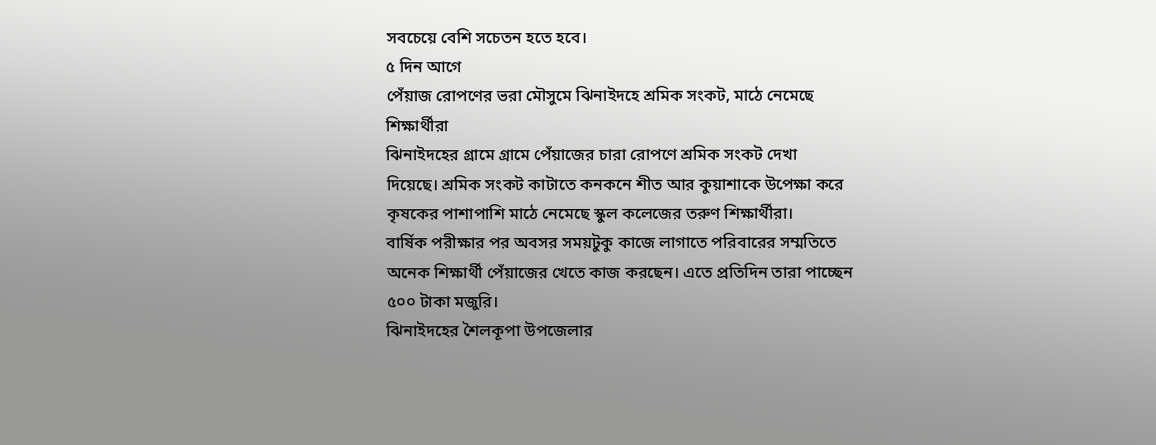সবচেয়ে বেশি সচেতন হতে হবে।
৫ দিন আগে
পেঁয়াজ রোপণের ভরা মৌসুমে ঝিনাইদহে শ্রমিক সংকট, মাঠে নেমেছে শিক্ষার্থীরা
ঝিনাইদহের গ্রামে গ্রামে পেঁয়াজের চারা রোপণে শ্রমিক সংকট দেখা দিয়েছে। শ্রমিক সংকট কাটাতে কনকনে শীত আর কুয়াশাকে উপেক্ষা করে কৃষকের পাশাপাশি মাঠে নেমেছে স্কুল কলেজের তরুণ শিক্ষার্থীরা।
বার্ষিক পরীক্ষার পর অবসর সময়টুকু কাজে লাগাতে পরিবারের সম্মতিতে অনেক শিক্ষার্থী পেঁয়াজের খেতে কাজ করছেন। এতে প্রতিদিন তারা পাচ্ছেন ৫০০ টাকা মজুরি।
ঝিনাইদহের শৈলকূপা উপজেলার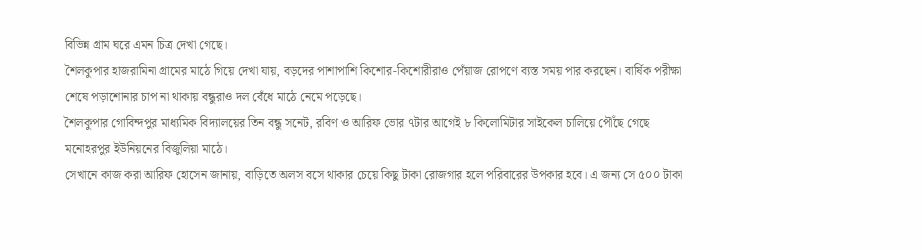বিভিন্ন গ্রাম ঘরে এমন চিত্র দেখা গেছে।
শৈলকুপার হাজরামিনা গ্রামের মাঠে গিয়ে দেখা যায়, বড়দের পাশাপাশি কিশোর-কিশোরীরাও পেঁয়াজ রোপণে ব্যস্ত সময় পার করছেন। বার্ষিক পরীক্ষা শেষে পড়াশোনার চাপ না থাকায় বন্ধুরাও দল বেঁধে মাঠে নেমে পড়েছে।
শৈলকুপার গোবিন্দপুর মাধ্যমিক বিদ্যালয়ের তিন বন্ধু সনেট, রবিণ ও আরিফ ভোর ৭টার আগেই ৮ কিলোমিটার সাইকেল চালিয়ে পৌঁছে গেছে মনোহরপুর ইউনিয়নের বিজুলিয়া মাঠে।
সেখানে কাজ করা আরিফ হোসেন জানায়, বাড়িতে অলস বসে থাকার চেয়ে কিছু টাকা রোজগার হলে পরিবারের উপকার হবে। এ জন্য সে ৫০০ টাকা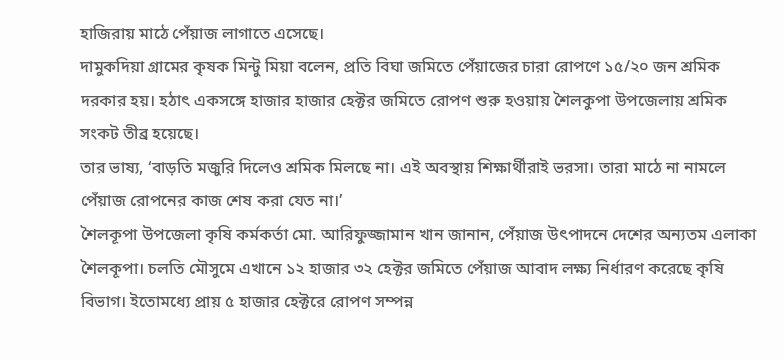হাজিরায় মাঠে পেঁয়াজ লাগাতে এসেছে।
দামুকদিয়া গ্রামের কৃষক মিন্টু মিয়া বলেন, প্রতি বিঘা জমিতে পেঁয়াজের চারা রোপণে ১৫/২০ জন শ্রমিক দরকার হয়। হঠাৎ একসঙ্গে হাজার হাজার হেক্টর জমিতে রোপণ শুরু হওয়ায় শৈলকুপা উপজেলায় শ্রমিক সংকট তীব্র হয়েছে।
তার ভাষ্য, ‘বাড়তি মজুরি দিলেও শ্রমিক মিলছে না। এই অবস্থায় শিক্ষার্থীরাই ভরসা। তারা মাঠে না নামলে পেঁয়াজ রোপনের কাজ শেষ করা যেত না।’
শৈলকূপা উপজেলা কৃষি কর্মকর্তা মো. আরিফুজ্জামান খান জানান, পেঁয়াজ উৎপাদনে দেশের অন্যতম এলাকা শৈলকূপা। চলতি মৌসুমে এখানে ১২ হাজার ৩২ হেক্টর জমিতে পেঁয়াজ আবাদ লক্ষ্য নির্ধারণ করেছে কৃষি বিভাগ। ইতোমধ্যে প্রায় ৫ হাজার হেক্টরে রোপণ সম্পন্ন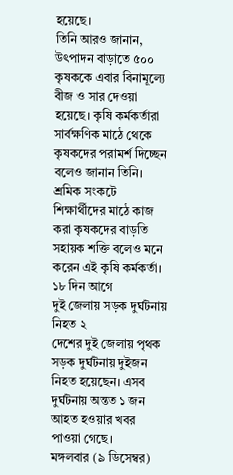হয়েছে।
তিনি আরও জানান, উৎপাদন বাড়াতে ৫০০ কৃষককে এবার বিনামূল্যে বীজ ও সার দেওয়া হয়েছে। কৃষি কর্মকর্তারা সার্বক্ষণিক মাঠে থেকে কৃষকদের পরামর্শ দিচ্ছেন বলেও জানান তিনি।
শ্রমিক সংকটে শিক্ষার্থীদের মাঠে কাজ করা কৃষকদের বাড়তি সহায়ক শক্তি বলেও মনে করেন এই কৃষি কর্মকর্তা।
১৮ দিন আগে
দুই জেলায় সড়ক দুর্ঘটনায় নিহত ২
দেশের দুই জেলায় পৃথক সড়ক দুর্ঘটনায় দুইজন নিহত হয়েছেন। এসব দুর্ঘটনায় অন্তত ১ জন আহত হওয়ার খবর পাওয়া গেছে।
মঙ্গলবার (৯ ডিসেম্বর)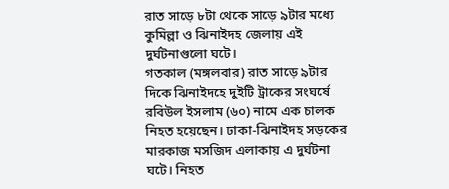রাত সাড়ে ৮টা থেকে সাড়ে ৯টার মধ্যে কুমিল্লা ও ঝিনাইদহ জেলায় এই দুর্ঘটনাগুলো ঘটে।
গতকাল (মঙ্গলবার) রাত সাড়ে ৯টার দিকে ঝিনাইদহে দুইটি ট্রাকের সংঘর্ষে রবিউল ইসলাম (৬০) নামে এক চালক নিহত হয়েছেন। ঢাকা-ঝিনাইদহ সড়কের মারকাজ মসজিদ এলাকায় এ দুর্ঘটনা ঘটে। নিহত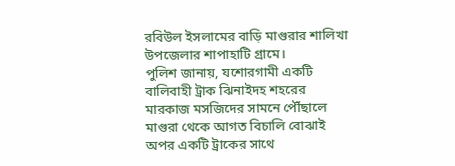রবিউল ইসলামের বাড়ি মাগুরার শালিখা উপজেলার শাপাহাটি গ্রামে।
পুলিশ জানায়, যশোরগামী একটি বালিবাহী ট্রাক ঝিনাইদহ শহরের মারকাজ মসজিদের সামনে পৌঁছালে মাগুরা থেকে আগত বিচালি বোঝাই অপর একটি ট্রাকের সাথে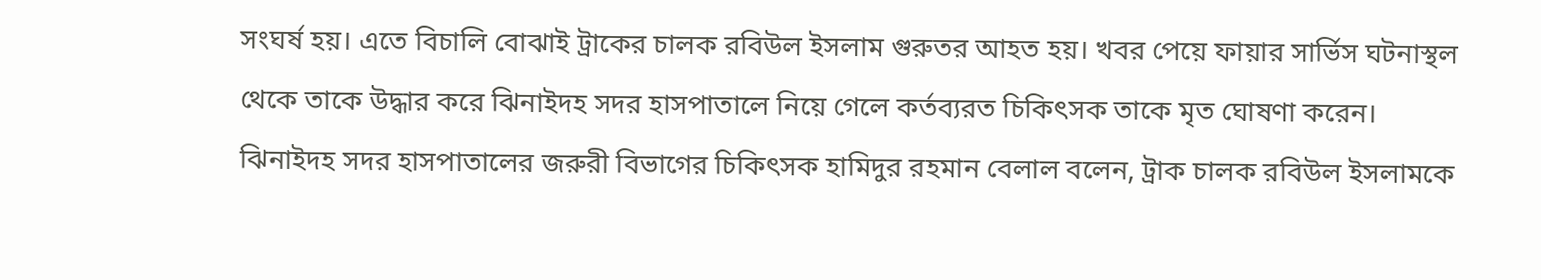সংঘর্ষ হয়। এতে বিচালি বোঝাই ট্রাকের চালক রবিউল ইসলাম গুরুতর আহত হয়। খবর পেয়ে ফায়ার সার্ভিস ঘটনাস্থল থেকে তাকে উদ্ধার করে ঝিনাইদহ সদর হাসপাতালে নিয়ে গেলে কর্তব্যরত চিকিৎসক তাকে মৃত ঘোষণা করেন।
ঝিনাইদহ সদর হাসপাতালের জরুরী বিভাগের চিকিৎসক হামিদুর রহমান বেলাল বলেন, ট্রাক চালক রবিউল ইসলামকে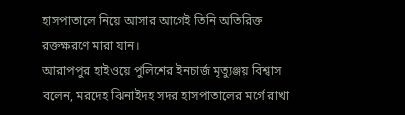হাসপাতালে নিয়ে আসার আগেই তিনি অতিরিক্ত রক্তক্ষরণে মারা যান।
আরাপপুর হাইওয়ে পুলিশের ইনচার্জ মৃত্যুঞ্জয় বিশ্বাস বলেন, মরদেহ ঝিনাইদহ সদর হাসপাতালের মর্গে রাখা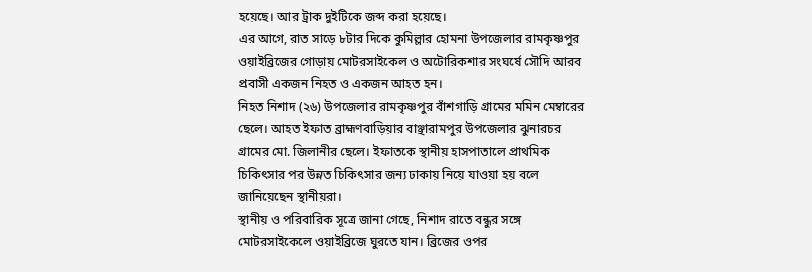হয়েছে। আর ট্রাক দুইটিকে জব্দ করা হয়েছে।
এর আগে, রাত সাড়ে ৮টার দিকে কুমিল্লার হোমনা উপজেলার রামকৃষ্ণপুর ওয়াইব্রিজের গোড়ায় মোটরসাইকেল ও অটোরিকশার সংঘর্ষে সৌদি আরব প্রবাসী একজন নিহত ও একজন আহত হন।
নিহত নিশাদ (২৬) উপজেলার রামকৃষ্ণপুর বাঁশগাড়ি গ্রামের মমিন মেম্বারের ছেলে। আহত ইফাত ব্রাহ্মণবাড়িয়ার বাঞ্ছারামপুর উপজেলার ঝুনারচর গ্রামের মো. জিলানীর ছেলে। ইফাতকে স্থানীয় হাসপাতালে প্রাথমিক চিকিৎসার পর উন্নত চিকিৎসার জন্য ঢাকায় নিয়ে যাওয়া হয় বলে জানিয়েছেন স্থানীয়রা।
স্থানীয় ও পরিবারিক সূত্রে জানা গেছে, নিশাদ রাতে বন্ধুর সঙ্গে মোটরসাইকেলে ওয়াইব্রিজে ঘুরতে যান। ব্রিজের ওপর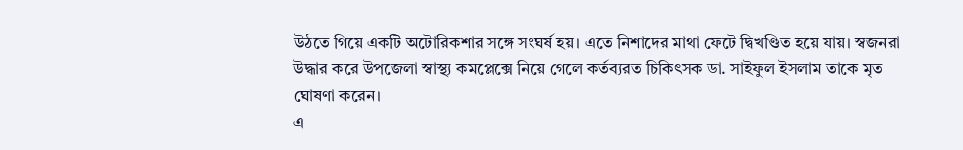উঠতে গিয়ে একটি অটোরিকশার সঙ্গে সংঘর্ষ হয়। এতে নিশাদের মাথা ফেটে দ্বিখণ্ডিত হয়ে যায়। স্বজনরা উদ্ধার করে উপজেলা স্বাস্থ্য কমপ্লেক্সে নিয়ে গেলে কর্তব্যরত চিকিৎসক ডা. সাইফুল ইসলাম তাকে মৃত ঘোষণা করেন।
এ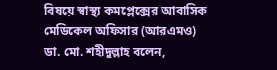বিষয়ে স্বাস্থ্য কমপ্লেক্সের আবাসিক মেডিকেল অফিসার (আরএমও) ডা. মো. শহীদুল্লাহ বলেন,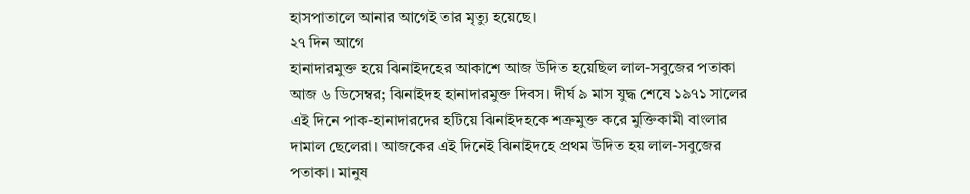হাসপাতালে আনার আগেই তার মৃত্যু হয়েছে।
২৭ দিন আগে
হানাদারমুক্ত হয়ে ঝিনাইদহের আকাশে আজ উদিত হয়েছিল লাল-সবুজের পতাকা
আজ ৬ ডিসেম্বর; ঝিনাইদহ হানাদারমুক্ত দিবস। দীর্ঘ ৯ মাস যুদ্ধ শেষে ১৯৭১ সালের এই দিনে পাক-হানাদারদের হটিয়ে ঝিনাইদহকে শত্রুমুক্ত করে মুক্তিকামী বাংলার দামাল ছেলেরা। আজকের এই দিনেই ঝিনাইদহে প্রথম উদিত হয় লাল-সবুজের পতাকা। মানুষ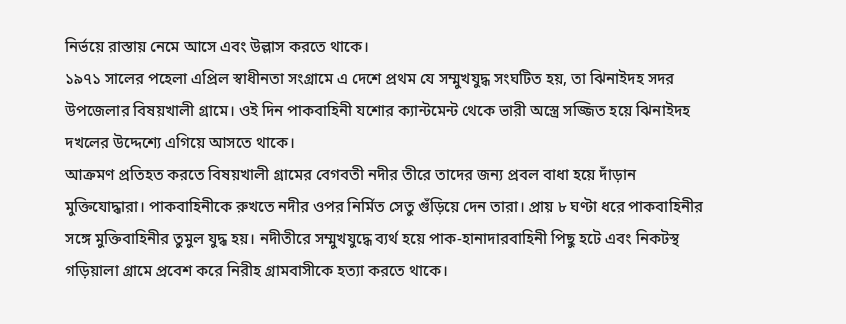নির্ভয়ে রাস্তায় নেমে আসে এবং উল্লাস করতে থাকে।
১৯৭১ সালের পহেলা এপ্রিল স্বাধীনতা সংগ্রামে এ দেশে প্রথম যে সম্মুখযুদ্ধ সংঘটিত হয়, তা ঝিনাইদহ সদর উপজেলার বিষয়খালী গ্রামে। ওই দিন পাকবাহিনী যশোর ক্যান্টমেন্ট থেকে ভারী অস্ত্রে সজ্জিত হয়ে ঝিনাইদহ দখলের উদ্দেশ্যে এগিয়ে আসতে থাকে।
আক্রমণ প্রতিহত করতে বিষয়খালী গ্রামের বেগবতী নদীর তীরে তাদের জন্য প্রবল বাধা হয়ে দাঁড়ান মুক্তিযোদ্ধারা। পাকবাহিনীকে রুখতে নদীর ওপর নির্মিত সেতু গুঁড়িয়ে দেন তারা। প্রায় ৮ ঘণ্টা ধরে পাকবাহিনীর সঙ্গে মুক্তিবাহিনীর তুমুল যুদ্ধ হয়। নদীতীরে সম্মুখযুদ্ধে ব্যর্থ হয়ে পাক-হানাদারবাহিনী পিছু হটে এবং নিকটস্থ গড়িয়ালা গ্রামে প্রবেশ করে নিরীহ গ্রামবাসীকে হত্যা করতে থাকে।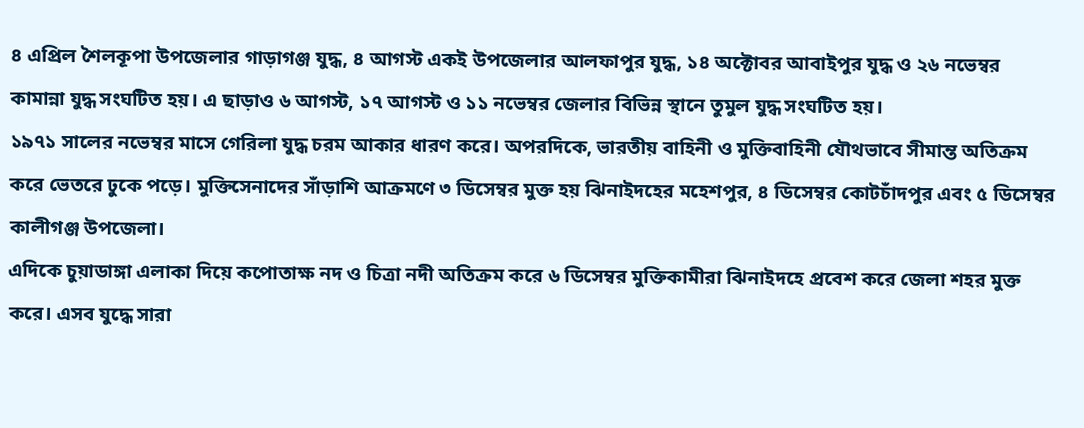৪ এপ্রিল শৈলকূপা উপজেলার গাড়াগঞ্জ যুদ্ধ, ৪ আগস্ট একই উপজেলার আলফাপুর যুদ্ধ, ১৪ অক্টোবর আবাইপুর যুদ্ধ ও ২৬ নভেম্বর কামান্না যুদ্ধ সংঘটিত হয়। এ ছাড়াও ৬ আগস্ট, ১৭ আগস্ট ও ১১ নভেম্বর জেলার বিভিন্ন স্থানে তুমুল যুদ্ধ সংঘটিত হয়।
১৯৭১ সালের নভেম্বর মাসে গেরিলা যুদ্ধ চরম আকার ধারণ করে। অপরদিকে, ভারতীয় বাহিনী ও মুক্তিবাহিনী যৌথভাবে সীমান্ত অতিক্রম করে ভেতরে ঢুকে পড়ে। মুক্তিসেনাদের সাঁড়াশি আক্রমণে ৩ ডিসেম্বর মুক্ত হয় ঝিনাইদহের মহেশপুর, ৪ ডিসেম্বর কোটচাঁদপুর এবং ৫ ডিসেম্বর কালীগঞ্জ উপজেলা।
এদিকে চুয়াডাঙ্গা এলাকা দিয়ে কপোতাক্ষ নদ ও চিত্রা নদী অতিক্রম করে ৬ ডিসেম্বর মুক্তিকামীরা ঝিনাইদহে প্রবেশ করে জেলা শহর মুক্ত করে। এসব যুদ্ধে সারা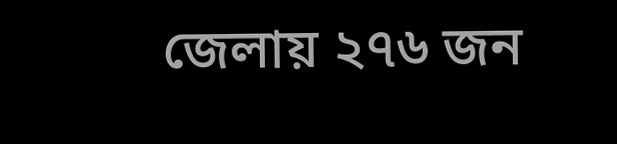জেলায় ২৭৬ জন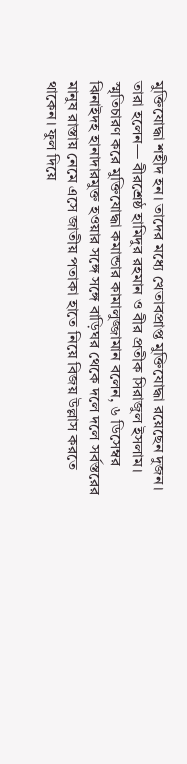মুক্তিযোদ্ধা শহীদ হন। তাদের মধ্যে খেতাবপ্রাপ্ত মুক্তিযোদ্ধা রয়েছেন দুজন। তারা হলেন— বীরশ্রেষ্ঠ হামিদুর রহমান ও বীর প্রতীক সিরাজুল ইসলাম।
স্মৃতিচারণ করে মুক্তিযোদ্ধা কমান্ডার কামালুজ্জামান বলেন, ৬ ডিসেম্বর ঝিনাইদহ হানাদারমুক্ত হওয়ার সঙ্গে সঙ্গে বাড়িঘর থেকে দলে দলে সর্বস্তরের মানুষ রাস্তায় নেমে এসে জাতীয় পতাকা হাতে নিয়ে বিজয় উল্লাস করতে থাকেন। ফুল দিয়ে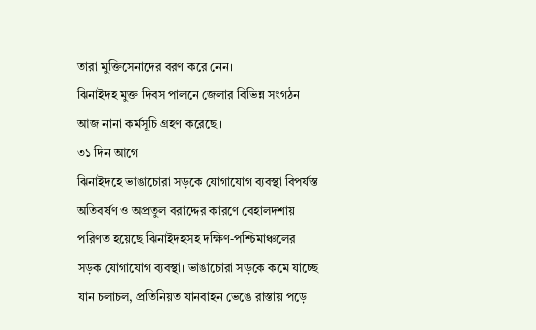তারা মুক্তিসেনাদের বরণ করে নেন।
ঝিনাইদহ মুক্ত দিবস পালনে জেলার বিভিন্ন সংগঠন আজ নানা কর্মসূচি গ্রহণ করেছে।
৩১ দিন আগে
ঝিনাইদহে ভাঙাচোরা সড়কে যোগাযোগ ব্যবস্থা বিপর্যস্ত
অতিবর্ষণ ও অপ্রতুল বরাদ্দের কারণে বেহালদশায় পরিণত হয়েছে ঝিনাইদহসহ দক্ষিণ-পশ্চিমাঞ্চলের সড়ক যোগাযোগ ব্যবস্থা। ভাঙাচোরা সড়কে কমে যাচ্ছে যান চলাচল, প্রতিনিয়ত যানবাহন ভেঙে রাস্তায় পড়ে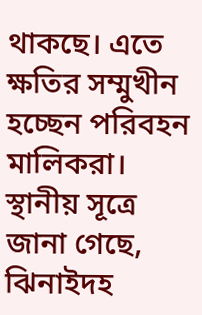থাকছে। এতে ক্ষতির সম্মুখীন হচ্ছেন পরিবহন মালিকরা।
স্থানীয় সূত্রে জানা গেছে, ঝিনাইদহ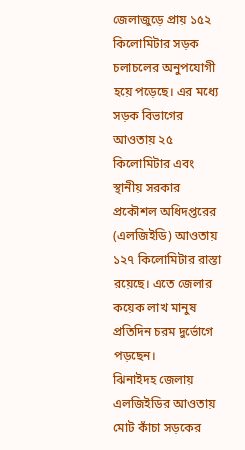জেলাজুড়ে প্রায় ১৫২ কিলোমিটার সড়ক চলাচলের অনুপযোগী হয়ে পড়েছে। এর মধ্যে সড়ক বিভাগের আওতায় ২৫ কিলোমিটার এবং স্থানীয় সরকার প্রকৌশল অধিদপ্তরের (এলজিইডি) আওতায় ১২৭ কিলোমিটার রাস্তা রয়েছে। এতে জেলার কয়েক লাখ মানুষ প্রতিদিন চরম দুর্ভোগে পড়ছেন।
ঝিনাইদহ জেলায় এলজিইডির আওতায় মোট কাঁচা সড়কের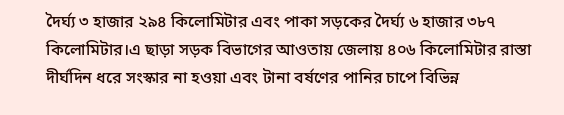দৈর্ঘ্য ৩ হাজার ২৯৪ কিলোমিটার এবং পাকা সড়কের দৈর্ঘ্য ৬ হাজার ৩৮৭ কিলোমিটার।এ ছাড়া সড়ক বিভাগের আওতায় জেলায় ৪০৬ কিলোমিটার রাস্তা দীর্ঘদিন ধরে সংস্কার না হওয়া এবং টানা বর্ষণের পানির চাপে বিভিন্ন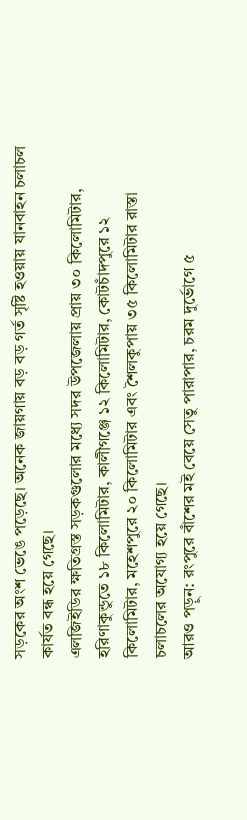সড়কের অংশ ভেঙে পড়েছে। অনেক জায়গায় বড় বড় গর্ত সৃষ্টি হওয়ায় যানবাহন চলাচল কার্যত বন্ধ হয়ে গেছে।
এলজিইডির ক্ষতিগ্রস্ত সড়কগুলোর মধ্যে সদর উপজেলায় প্রায় ৩০ কিলোমিটার, হরিণাকুন্ডুতে ১৮ কিলোমিটার, কালীগঞ্জে ১২ কিলোমিটার, কোটচাঁদপুরে ১২ কিলোমিটার, মহেশপুরে ২০ কিলোমিটার এবং শৈলকুপায় ৩৫ কিলোমিটার রাস্তা চলাচলের অযোগ্য হয়ে গেছে।
আরও পড়ুন: রংপুরে বাঁশের মই বেয়ে সেতু পারাপার, চরম দুর্ভোগে ৫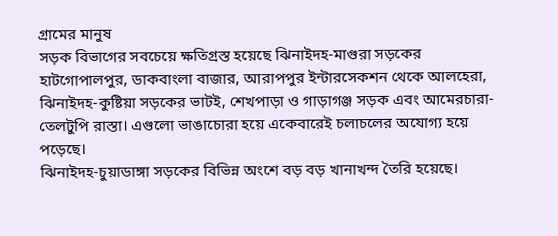গ্রামের মানুষ
সড়ক বিভাগের সবচেয়ে ক্ষতিগ্রস্ত হয়েছে ঝিনাইদহ-মাগুরা সড়কের হাটগোপালপুর, ডাকবাংলা বাজার, আরাপপুর ইন্টারসেকশন থেকে আলহেরা, ঝিনাইদহ-কুষ্টিয়া সড়কের ভাটই, শেখপাড়া ও গাড়াগঞ্জ সড়ক এবং আমেরচারা-তেলটুপি রাস্তা। এগুলো ভাঙাচোরা হয়ে একেবারেই চলাচলের অযোগ্য হয়ে পড়েছে।
ঝিনাইদহ-চুয়াডাঙ্গা সড়কের বিভিন্ন অংশে বড় বড় খানাখন্দ তৈরি হয়েছে।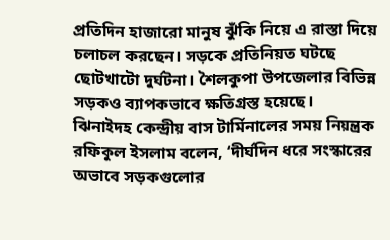প্রতিদিন হাজারো মানুষ ঝুঁকি নিয়ে এ রাস্তা দিয়ে চলাচল করছেন। সড়কে প্রতিনিয়ত ঘটছে ছোটখাটো দুর্ঘটনা। শৈলকুপা উপজেলার বিভিন্ন সড়কও ব্যাপকভাবে ক্ষতিগ্রস্ত হয়েছে।
ঝিনাইদহ কেন্দ্রীয় বাস টার্মিনালের সময় নিয়ন্ত্রক রফিকুল ইসলাম বলেন, ‘দীর্ঘদিন ধরে সংস্কারের অভাবে সড়কগুলোর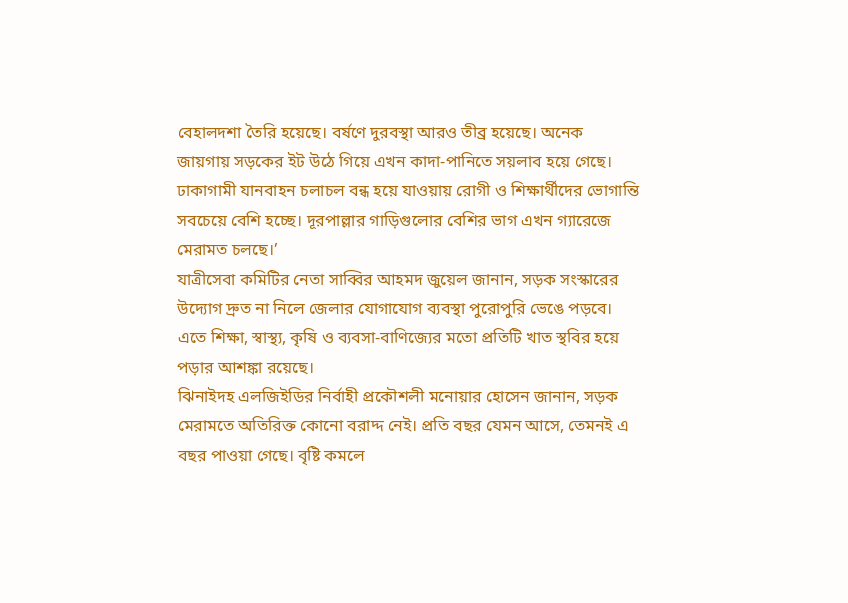বেহালদশা তৈরি হয়েছে। বর্ষণে দুরবস্থা আরও তীব্র হয়েছে। অনেক জায়গায় সড়কের ইট উঠে গিয়ে এখন কাদা-পানিতে সয়লাব হয়ে গেছে। ঢাকাগামী যানবাহন চলাচল বন্ধ হয়ে যাওয়ায় রোগী ও শিক্ষার্থীদের ভোগান্তি সবচেয়ে বেশি হচ্ছে। দূরপাল্লার গাড়িগুলোর বেশির ভাগ এখন গ্যারেজে মেরামত চলছে।’
যাত্রীসেবা কমিটির নেতা সাব্বির আহমদ জুয়েল জানান, সড়ক সংস্কারের উদ্যোগ দ্রুত না নিলে জেলার যোগাযোগ ব্যবস্থা পুরোপুরি ভেঙে পড়বে। এতে শিক্ষা, স্বাস্থ্য, কৃষি ও ব্যবসা-বাণিজ্যের মতো প্রতিটি খাত স্থবির হয়ে পড়ার আশঙ্কা রয়েছে।
ঝিনাইদহ এলজিইডির নির্বাহী প্রকৌশলী মনোয়ার হোসেন জানান, সড়ক মেরামতে অতিরিক্ত কোনো বরাদ্দ নেই। প্রতি বছর যেমন আসে, তেমনই এ বছর পাওয়া গেছে। বৃষ্টি কমলে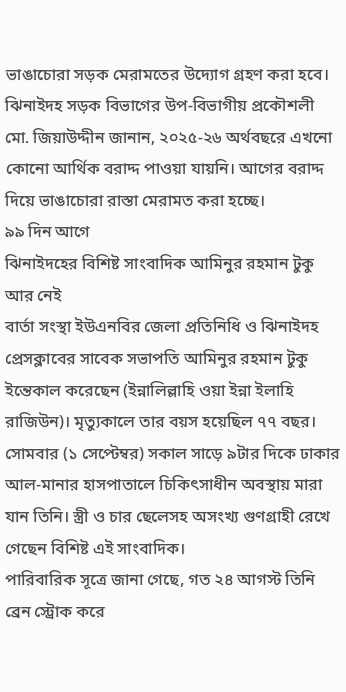ভাঙাচোরা সড়ক মেরামতের উদ্যোগ গ্রহণ করা হবে।
ঝিনাইদহ সড়ক বিভাগের উপ-বিভাগীয় প্রকৌশলী মো. জিয়াউদ্দীন জানান, ২০২৫-২৬ অর্থবছরে এখনো কোনো আর্থিক বরাদ্দ পাওয়া যায়নি। আগের বরাদ্দ দিয়ে ভাঙাচোরা রাস্তা মেরামত করা হচ্ছে।
৯৯ দিন আগে
ঝিনাইদহের বিশিষ্ট সাংবাদিক আমিনুর রহমান টুকু আর নেই
বার্তা সংস্থা ইউএনবির জেলা প্রতিনিধি ও ঝিনাইদহ প্রেসক্লাবের সাবেক সভাপতি আমিনুর রহমান টুকু ইন্তেকাল করেছেন (ইন্নালিল্লাহি ওয়া ইন্না ইলাহি রাজিউন)। মৃত্যুকালে তার বয়স হয়েছিল ৭৭ বছর।
সোমবার (১ সেপ্টেম্বর) সকাল সাড়ে ৯টার দিকে ঢাকার আল-মানার হাসপাতালে চিকিৎসাধীন অবস্থায় মারা যান তিনি। স্ত্রী ও চার ছেলেসহ অসংখ্য গুণগ্রাহী রেখে গেছেন বিশিষ্ট এই সাংবাদিক।
পারিবারিক সূত্রে জানা গেছে, গত ২৪ আগস্ট তিনি ব্রেন স্ট্রোক করে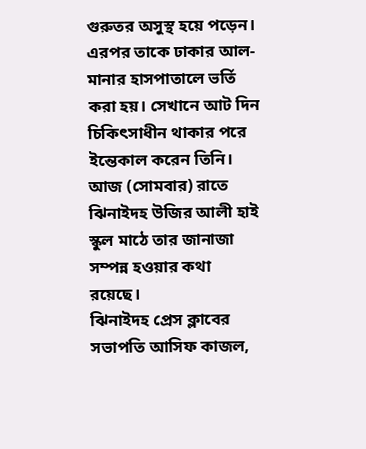গুরুতর অসুস্থ হয়ে পড়েন। এরপর তাকে ঢাকার আল-মানার হাসপাতালে ভর্তি করা হয়। সেখানে আট দিন চিকিৎসাধীন থাকার পরে ইন্তেকাল করেন তিনি।
আজ (সোমবার) রাতে ঝিনাইদহ উজির আলী হাই স্কুল মাঠে তার জানাজা সম্পন্ন হওয়ার কথা রয়েছে।
ঝিনাইদহ প্রেস ক্লাবের সভাপতি আসিফ কাজল,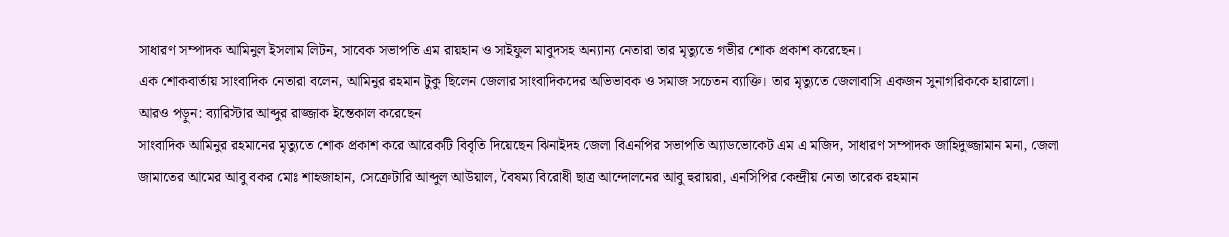সাধারণ সম্পাদক আমিনুল ইসলাম লিটন, সাবেক সভাপতি এম রায়হান ও সাইফুল মাবুদসহ অন্যান্য নেতারা তার মৃত্যুতে গভীর শোক প্রকাশ করেছেন।
এক শোকবার্তায় সাংবাদিক নেতারা বলেন, আমিনুর রহমান টুকু ছিলেন জেলার সাংবাদিকদের অভিভাবক ও সমাজ সচেতন ব্যাক্তি। তার মৃত্যুতে জেলাবাসি একজন সুনাগরিককে হারালো।
আরও পড়ুন: ব্যারিস্টার আব্দুর রাজ্জাক ইন্তেকাল করেছেন
সাংবাদিক আমিনুর রহমানের মৃত্যুতে শোক প্রকাশ করে আরেকটি বিবৃতি দিয়েছেন ঝিনাইদহ জেলা বিএনপির সভাপতি অ্যাডভোকেট এম এ মজিদ, সাধারণ সম্পাদক জাহিদুজ্জামান মনা, জেলা জামাতের আমের আবু বকর মোঃ শাহজাহান, সেক্রেটারি আব্দুল আউয়াল, বৈষম্য বিরোধী ছাত্র আন্দোলনের আবু হুরায়রা, এনসিপির কেন্দ্রীয় নেতা তারেক রহমান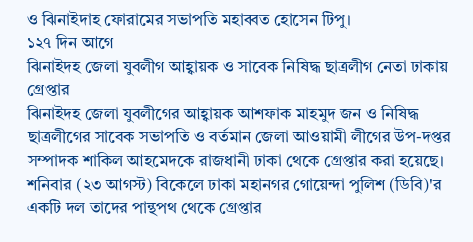ও ঝিনাইদাহ ফোরামের সভাপতি মহাব্বত হোসেন টিপু।
১২৭ দিন আগে
ঝিনাইদহ জেলা যুবলীগ আহ্বায়ক ও সাবেক নিষিদ্ধ ছাত্রলীগ নেতা ঢাকায় গ্রেপ্তার
ঝিনাইদহ জেলা যুবলীগের আহ্বায়ক আশফাক মাহমুদ জন ও নিষিদ্ধ ছাত্রলীগের সাবেক সভাপতি ও বর্তমান জেলা আওয়ামী লীগের উপ-দপ্তর সম্পাদক শাকিল আহমেদকে রাজধানী ঢাকা থেকে গ্রেপ্তার করা হয়েছে।
শনিবার (২৩ আগস্ট) বিকেলে ঢাকা মহানগর গোয়েন্দা পুলিশ (ডিবি)'র একটি দল তাদের পান্থপথ থেকে গ্রেপ্তার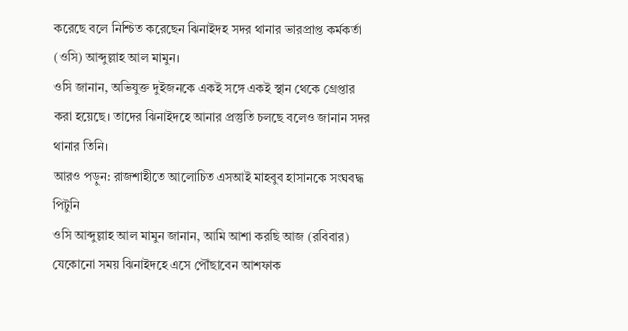করেছে বলে নিশ্চিত করেছেন ঝিনাইদহ সদর থানার ভারপ্রাপ্ত কর্মকর্তা (ওসি) আব্দুল্লাহ আল মামুন।
ওসি জানান, অভিযুক্ত দুইজনকে একই সঙ্গে একই স্থান থেকে গ্রেপ্তার করা হয়েছে। তাদের ঝিনাইদহে আনার প্রস্তুতি চলছে বলেও জানান সদর থানার তিনি।
আরও পড়ুন: রাজশাহীতে আলোচিত এসআই মাহবুব হাসানকে সংঘবদ্ধ পিটুনি
ওসি আব্দুল্লাহ আল মামুন জানান, আমি আশা করছি আজ (রবিবার) যেকোনো সময় ঝিনাইদহে এসে পৌঁছাবেন আশফাক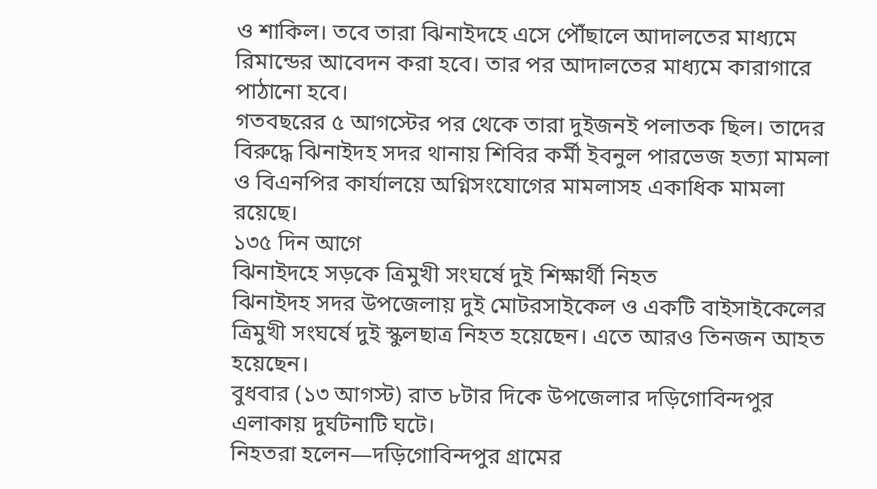ও শাকিল। তবে তারা ঝিনাইদহে এসে পৌঁছালে আদালতের মাধ্যমে রিমান্ডের আবেদন করা হবে। তার পর আদালতের মাধ্যমে কারাগারে পাঠানো হবে।
গতবছরের ৫ আগস্টের পর থেকে তারা দুইজনই পলাতক ছিল। তাদের বিরুদ্ধে ঝিনাইদহ সদর থানায় শিবির কর্মী ইবনুল পারভেজ হত্যা মামলা ও বিএনপির কার্যালয়ে অগ্নিসংযোগের মামলাসহ একাধিক মামলা রয়েছে।
১৩৫ দিন আগে
ঝিনাইদহে সড়কে ত্রিমুখী সংঘর্ষে দুই শিক্ষার্থী নিহত
ঝিনাইদহ সদর উপজেলায় দুই মোটরসাইকেল ও একটি বাইসাইকেলের ত্রিমুখী সংঘর্ষে দুই স্কুলছাত্র নিহত হয়েছেন। এতে আরও তিনজন আহত হয়েছেন।
বুধবার (১৩ আগস্ট) রাত ৮টার দিকে উপজেলার দড়িগোবিন্দপুর এলাকায় দুর্ঘটনাটি ঘটে।
নিহতরা হলেন—দড়িগোবিন্দপুর গ্রামের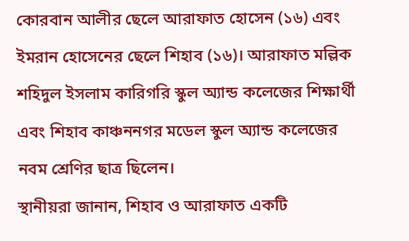কোরবান আলীর ছেলে আরাফাত হোসেন (১৬) এবং ইমরান হোসেনের ছেলে শিহাব (১৬)। আরাফাত মল্লিক শহিদুল ইসলাম কারিগরি স্কুল অ্যান্ড কলেজের শিক্ষার্থী এবং শিহাব কাঞ্চননগর মডেল স্কুল অ্যান্ড কলেজের নবম শ্রেণির ছাত্র ছিলেন।
স্থানীয়রা জানান, শিহাব ও আরাফাত একটি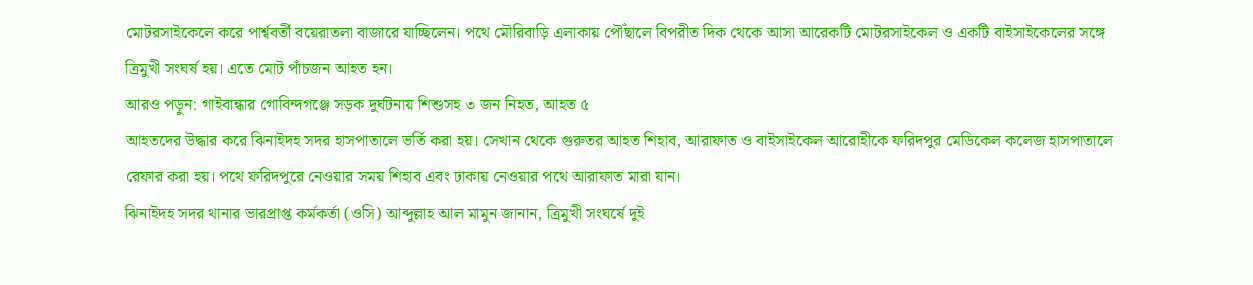মোটরসাইকেলে করে পার্শ্ববর্তী বয়েরাতলা বাজারে যাচ্ছিলেন। পথে মৌরিবাড়ি এলাকায় পৌঁছালে বিপরীত দিক থেকে আসা আরেকটি মোটরসাইকেল ও একটি বাইসাইকেলের সঙ্গে ত্রিমুখী সংঘর্ষ হয়। এতে মোট পাঁচজন আহত হন।
আরও পড়ুন: গাইবান্ধার গোবিন্দগঞ্জে সড়ক দুর্ঘটনায় শিশুসহ ৩ জন নিহত, আহত ৫
আহতদের উদ্ধার করে ঝিনাইদহ সদর হাসপাতালে ভর্তি করা হয়। সেখান থেকে গুরুতর আহত শিহাব, আরাফাত ও বাইসাইকেল আরোহীকে ফরিদপুর মেডিকেল কলেজ হাসপাতালে রেফার করা হয়। পথে ফরিদপুরে নেওয়ার সময় শিহাব এবং ঢাকায় নেওয়ার পথে আরাফাত মারা যান।
ঝিনাইদহ সদর থানার ভারপ্রাপ্ত কর্মকর্তা (ওসি) আব্দুল্লাহ আল মামুন জানান, ত্রিমুখী সংঘর্ষে দুই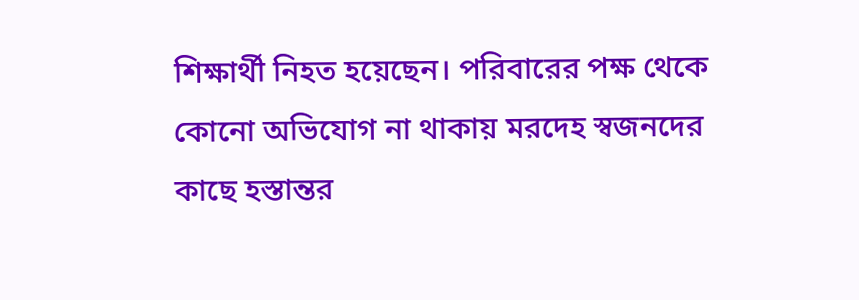শিক্ষার্থী নিহত হয়েছেন। পরিবারের পক্ষ থেকে কোনো অভিযোগ না থাকায় মরদেহ স্বজনদের কাছে হস্তান্তর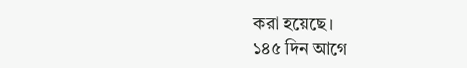করা হয়েছে।
১৪৫ দিন আগে